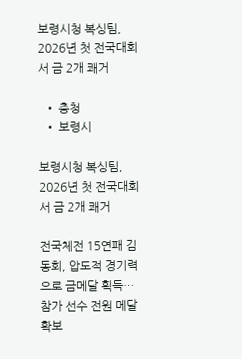보령시청 복싱팀, 2026년 첫 전국대회서 금 2개 쾌거

  • 충청
  • 보령시

보령시청 복싱팀, 2026년 첫 전국대회서 금 2개 쾌거

전국체전 15연패 김동회, 압도적 경기력으로 금메달 획득…참가 선수 전원 메달 확보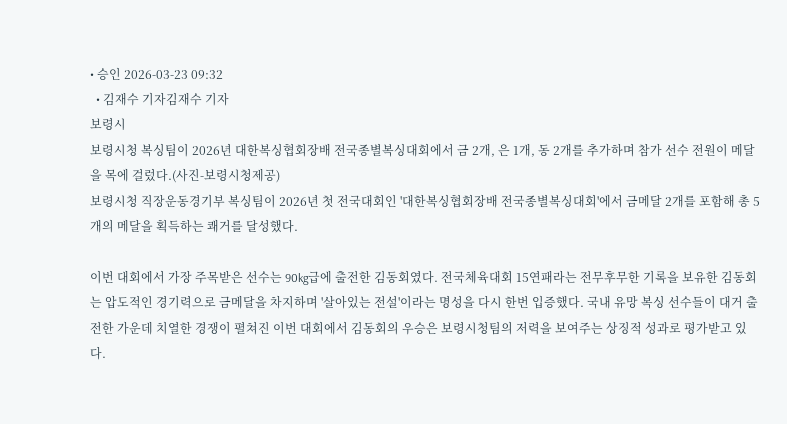• 승인 2026-03-23 09:32
  • 김재수 기자김재수 기자
보령시
보령시청 복싱팀이 2026년 대한복싱협회장배 전국종별복싱대회에서 금 2개, 은 1개, 동 2개를 추가하며 참가 선수 전원이 메달을 목에 걸렀다.(사진-보령시청제공)
보령시청 직장운동경기부 복싱팀이 2026년 첫 전국대회인 '대한복싱협회장배 전국종별복싱대회'에서 금메달 2개를 포함해 총 5개의 메달을 획득하는 쾌거를 달성했다.

이번 대회에서 가장 주목받은 선수는 90kg급에 출전한 김동회였다. 전국체육대회 15연패라는 전무후무한 기록을 보유한 김동회는 압도적인 경기력으로 금메달을 차지하며 '살아있는 전설'이라는 명성을 다시 한번 입증했다. 국내 유망 복싱 선수들이 대거 출전한 가운데 치열한 경쟁이 펼쳐진 이번 대회에서 김동회의 우승은 보령시청팀의 저력을 보여주는 상징적 성과로 평가받고 있다.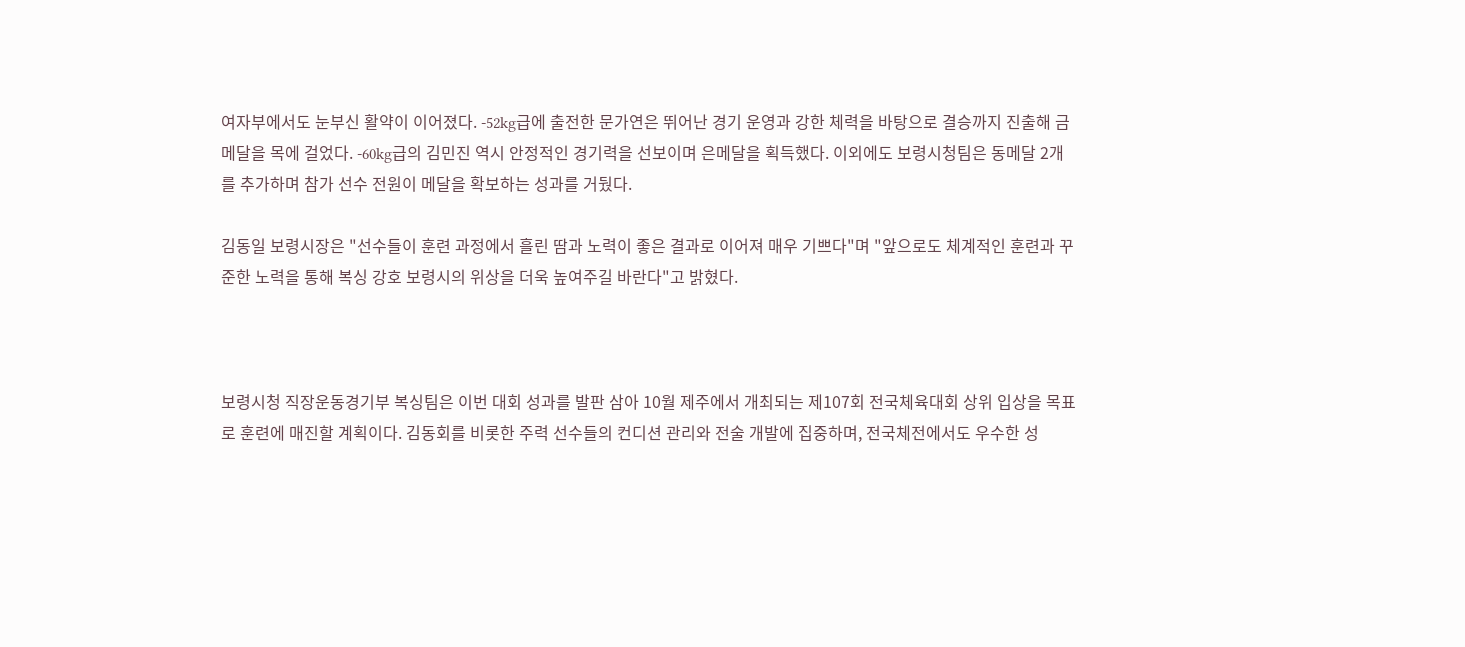여자부에서도 눈부신 활약이 이어졌다. -52kg급에 출전한 문가연은 뛰어난 경기 운영과 강한 체력을 바탕으로 결승까지 진출해 금메달을 목에 걸었다. -60kg급의 김민진 역시 안정적인 경기력을 선보이며 은메달을 획득했다. 이외에도 보령시청팀은 동메달 2개를 추가하며 참가 선수 전원이 메달을 확보하는 성과를 거뒀다.

김동일 보령시장은 "선수들이 훈련 과정에서 흘린 땀과 노력이 좋은 결과로 이어져 매우 기쁘다"며 "앞으로도 체계적인 훈련과 꾸준한 노력을 통해 복싱 강호 보령시의 위상을 더욱 높여주길 바란다"고 밝혔다.



보령시청 직장운동경기부 복싱팀은 이번 대회 성과를 발판 삼아 10월 제주에서 개최되는 제107회 전국체육대회 상위 입상을 목표로 훈련에 매진할 계획이다. 김동회를 비롯한 주력 선수들의 컨디션 관리와 전술 개발에 집중하며, 전국체전에서도 우수한 성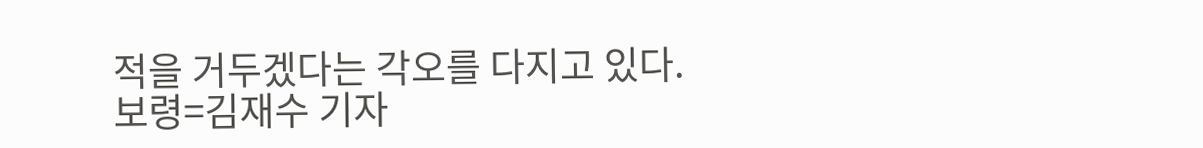적을 거두겠다는 각오를 다지고 있다.
보령=김재수 기자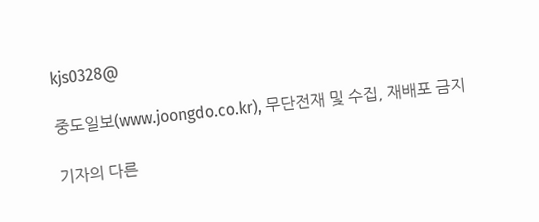kjs0328@

중도일보(www.joongdo.co.kr), 무단전재 및 수집, 재배포 금지

기자의 다른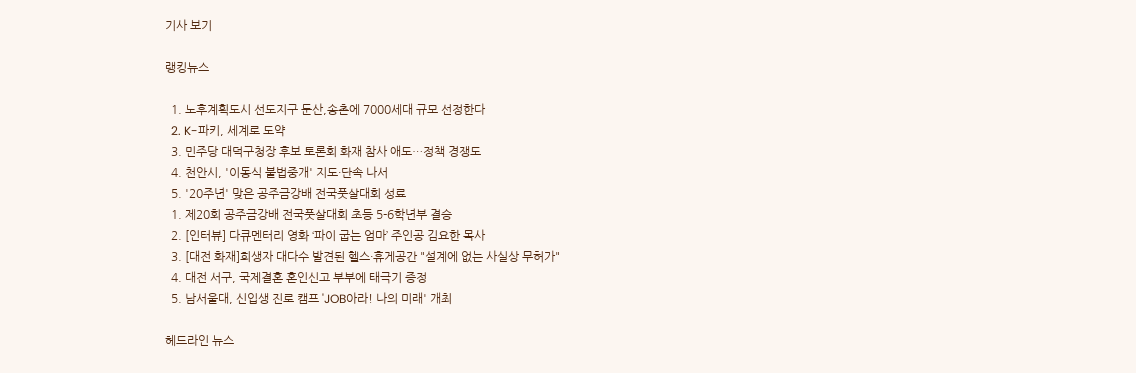기사 보기

랭킹뉴스

  1. 노후계획도시 선도지구 둔산,송촌에 7000세대 규모 선정한다
  2. K-파키, 세계로 도약
  3. 민주당 대덕구청장 후보 토론회 화재 참사 애도…정책 경쟁도
  4. 천안시, '이동식 불법중개' 지도·단속 나서
  5. '20주년' 맞은 공주금강배 전국풋살대회 성료
  1. 제20회 공주금강배 전국풋살대회 초등 5-6학년부 결승
  2. [인터뷰] 다큐멘터리 영화 ‘파이 굽는 엄마’ 주인공 김요한 목사
  3. [대전 화재]희생자 대다수 발견된 헬스·휴게공간 "설계에 없는 사실상 무허가"
  4. 대전 서구, 국제결혼 혼인신고 부부에 태극기 증정
  5. 남서울대, 신입생 진로 캠프 'JOB아라! 나의 미래' 개최

헤드라인 뉴스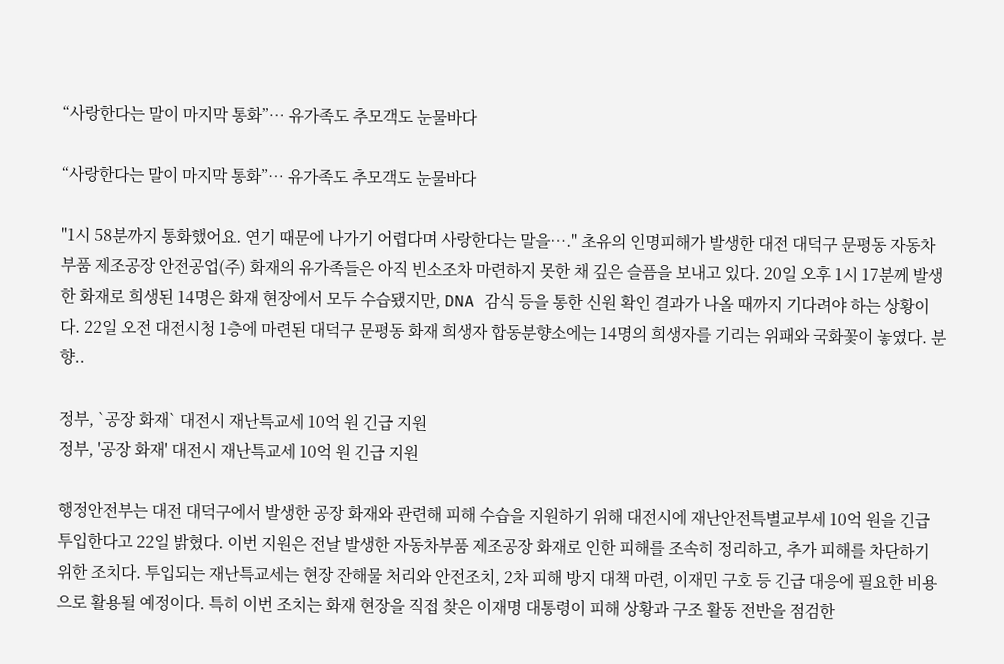“사랑한다는 말이 마지막 통화”… 유가족도 추모객도 눈물바다

“사랑한다는 말이 마지막 통화”… 유가족도 추모객도 눈물바다

"1시 58분까지 통화했어요. 연기 때문에 나가기 어렵다며 사랑한다는 말을…." 초유의 인명피해가 발생한 대전 대덕구 문평동 자동차 부품 제조공장 안전공업(주) 화재의 유가족들은 아직 빈소조차 마련하지 못한 채 깊은 슬픔을 보내고 있다. 20일 오후 1시 17분께 발생한 화재로 희생된 14명은 화재 현장에서 모두 수습됐지만, DNA 감식 등을 통한 신원 확인 결과가 나올 때까지 기다려야 하는 상황이다. 22일 오전 대전시청 1층에 마련된 대덕구 문평동 화재 희생자 합동분향소에는 14명의 희생자를 기리는 위패와 국화꽃이 놓였다. 분향..

정부, `공장 화재` 대전시 재난특교세 10억 원 긴급 지원
정부, '공장 화재' 대전시 재난특교세 10억 원 긴급 지원

행정안전부는 대전 대덕구에서 발생한 공장 화재와 관련해 피해 수습을 지원하기 위해 대전시에 재난안전특별교부세 10억 원을 긴급 투입한다고 22일 밝혔다. 이번 지원은 전날 발생한 자동차부품 제조공장 화재로 인한 피해를 조속히 정리하고, 추가 피해를 차단하기 위한 조치다. 투입되는 재난특교세는 현장 잔해물 처리와 안전조치, 2차 피해 방지 대책 마련, 이재민 구호 등 긴급 대응에 필요한 비용으로 활용될 예정이다. 특히 이번 조치는 화재 현장을 직접 찾은 이재명 대통령이 피해 상황과 구조 활동 전반을 점검한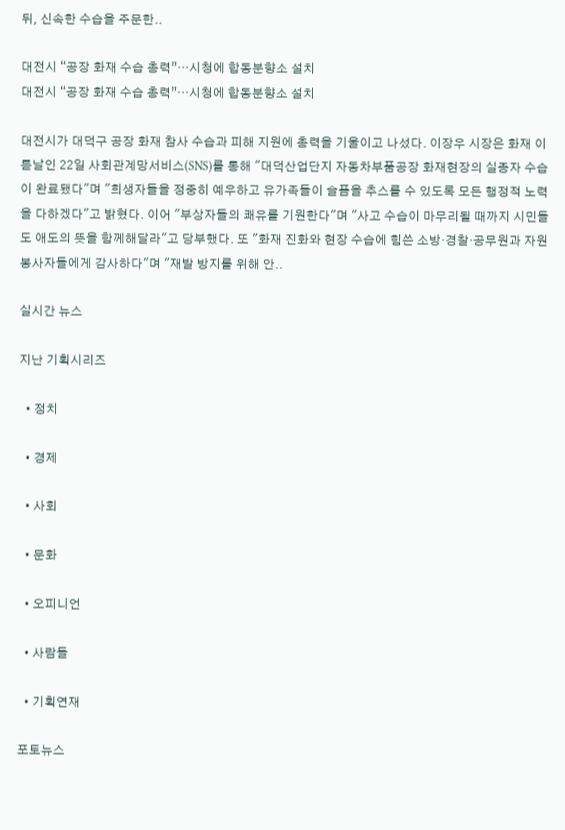뒤, 신속한 수습을 주문한..

대전시 “공장 화재 수습 총력”…시청에 합동분향소 설치
대전시 “공장 화재 수습 총력”…시청에 합동분향소 설치

대전시가 대덕구 공장 화재 참사 수습과 피해 지원에 총력을 기울이고 나섰다. 이장우 시장은 화재 이튿날인 22일 사회관계망서비스(SNS)를 통해 "대덕산업단지 자동차부품공장 화재현장의 실종자 수습이 완료됐다"며 "희생자들을 정중히 예우하고 유가족들이 슬픔을 추스를 수 있도록 모든 행정적 노력을 다하겠다"고 밝혔다. 이어 "부상자들의 쾌유를 기원한다"며 "사고 수습이 마무리될 때까지 시민들도 애도의 뜻을 함께해달라"고 당부했다. 또 "화재 진화와 현장 수습에 힘쓴 소방·경찰·공무원과 자원봉사자들에게 감사하다"며 "재발 방지를 위해 안..

실시간 뉴스

지난 기획시리즈

  • 정치

  • 경제

  • 사회

  • 문화

  • 오피니언

  • 사람들

  • 기획연재

포토뉴스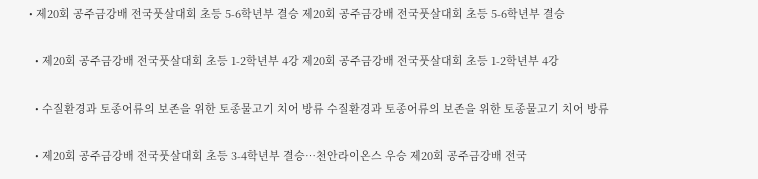• 제20회 공주금강배 전국풋살대회 초등 5-6학년부 결승 제20회 공주금강배 전국풋살대회 초등 5-6학년부 결승

  • 제20회 공주금강배 전국풋살대회 초등 1-2학년부 4강 제20회 공주금강배 전국풋살대회 초등 1-2학년부 4강

  • 수질환경과 토종어류의 보존을 위한 토종물고기 치어 방류 수질환경과 토종어류의 보존을 위한 토종물고기 치어 방류

  • 제20회 공주금강배 전국풋살대회 초등 3-4학년부 결승…천안라이온스 우승 제20회 공주금강배 전국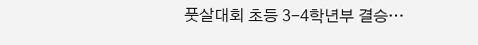풋살대회 초등 3-4학년부 결승…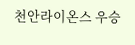천안라이온스 우승